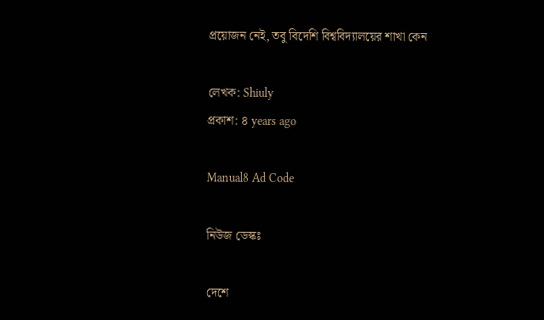প্রয়োজন নেই, তবু বিদেশি বিশ্ববিদ্যালয়ের শাখা কেন

লেখক: Shiuly
প্রকাশ: ৪ years ago

Manual8 Ad Code

নিউজ ডেস্কঃ

দেশে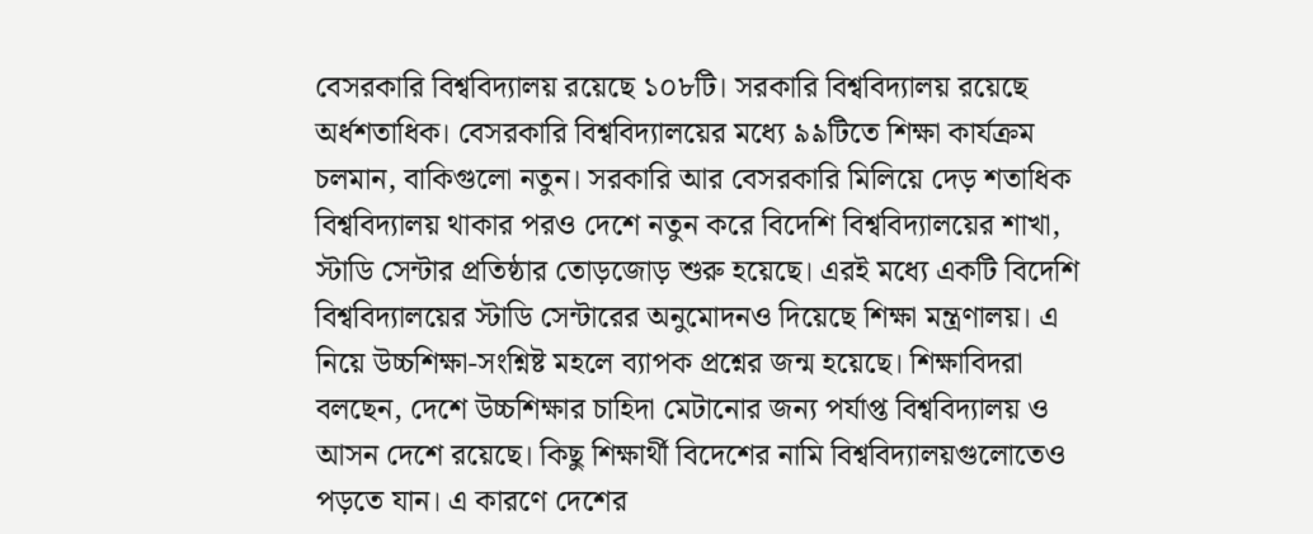বেসরকারি বিশ্ববিদ্যালয় রয়েছে ১০৮টি। সরকারি বিশ্ববিদ্যালয় রয়েছে অর্ধশতাধিক। বেসরকারি বিশ্ববিদ্যালয়ের মধ্যে ৯৯টিতে শিক্ষা কার্যক্রম চলমান, বাকিগুলো নতুন। সরকারি আর বেসরকারি মিলিয়ে দেড় শতাধিক বিশ্ববিদ্যালয় থাকার পরও দেশে নতুন করে বিদেশি বিশ্ববিদ্যালয়ের শাখা, স্টাডি সেন্টার প্রতিষ্ঠার তোড়জোড় শুরু হয়েছে। এরই মধ্যে একটি বিদেশি বিশ্ববিদ্যালয়ের স্টাডি সেন্টারের অনুমোদনও দিয়েছে শিক্ষা মন্ত্রণালয়। এ নিয়ে উচ্চশিক্ষা-সংশ্নিষ্ট মহলে ব্যাপক প্রশ্নের জন্ম হয়েছে। শিক্ষাবিদরা বলছেন, দেশে উচ্চশিক্ষার চাহিদা মেটানোর জন্য পর্যাপ্ত বিশ্ববিদ্যালয় ও আসন দেশে রয়েছে। কিছু শিক্ষার্থী বিদেশের নামি বিশ্ববিদ্যালয়গুলোতেও পড়তে যান। এ কারণে দেশের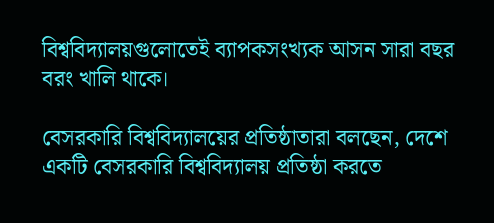বিশ্ববিদ্যালয়গুলোতেই ব্যাপকসংখ্যক আসন সারা বছর বরং খালি থাকে।

বেসরকারি বিশ্ববিদ্যালয়ের প্রতিষ্ঠাতারা বলছেন, দেশে একটি বেসরকারি বিশ্ববিদ্যালয় প্রতিষ্ঠা করতে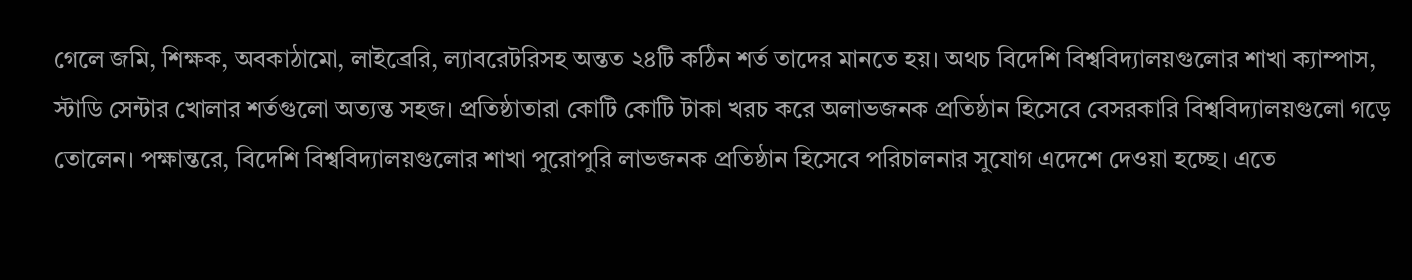গেলে জমি, শিক্ষক, অবকাঠামো, লাইব্রেরি, ল্যাবরেটরিসহ অন্তত ২৪টি কঠিন শর্ত তাদের মানতে হয়। অথচ বিদেশি বিশ্ববিদ্যালয়গুলোর শাখা ক্যাম্পাস, স্টাডি সেন্টার খোলার শর্তগুলো অত্যন্ত সহজ। প্রতিষ্ঠাতারা কোটি কোটি টাকা খরচ করে অলাভজনক প্রতিষ্ঠান হিসেবে বেসরকারি বিশ্ববিদ্যালয়গুলো গড়ে তোলেন। পক্ষান্তরে, বিদেশি বিশ্ববিদ্যালয়গুলোর শাখা পুরোপুরি লাভজনক প্রতিষ্ঠান হিসেবে পরিচালনার সুযোগ এদেশে দেওয়া হচ্ছে। এতে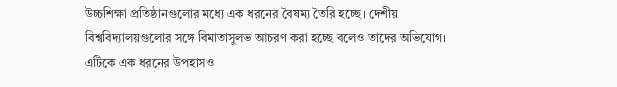উচ্চশিক্ষা প্রতিষ্ঠানগুলোর মধ্যে এক ধরনের বৈষম্য তৈরি হচ্ছে। দেশীয় বিশ্ববিদ্যালয়গুলোর সঙ্গে বিমাতাসুলভ আচরণ করা হচ্ছে বলেও তাদের অভিযোগ। এটিকে এক ধরনের উপহাসও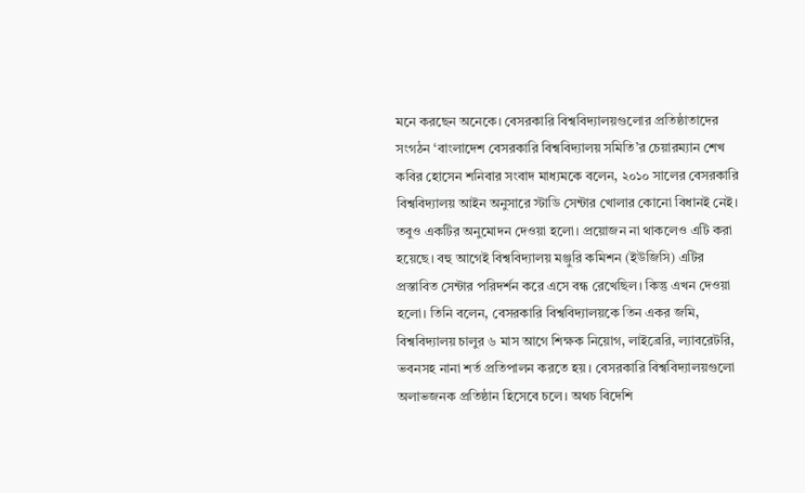মনে করছেন অনেকে। বেসরকারি বিশ্ববিদ্যালয়গুলোর প্রতিষ্ঠাতাদের সংগঠন ‘বাংলাদেশ বেসরকারি বিশ্ববিদ্যালয় সমিতি’র চেয়ারম্যান শেখ কবির হোসেন শনিবার সংবাদ মাধ্যমকে বলেন, ২০১০ সালের বেসরকারি বিশ্ববিদ্যালয় আইন অনুসারে স্টাডি সেন্টার খোলার কোনো বিধানই নেই। তবুও একটির অনুমোদন দেওয়া হলো। প্রয়োজন না থাকলেও এটি করা হয়েছে। বহু আগেই বিশ্ববিদ্যালয় মঞ্জুরি কমিশন (ইউজিসি) এটির প্রস্তাবিত সেন্টার পরিদর্শন করে এসে বন্ধ রেখেছিল। কিন্তু এখন দেওয়া হলো। তিনি বলেন, বেসরকারি বিশ্ববিদ্যালয়কে তিন একর জমি, বিশ্ববিদ্যালয় চালুর ৬ মাস আগে শিক্ষক নিয়োগ, লাইব্রেরি, ল্যাবরেটরি, ভবনসহ নানা শর্ত প্রতিপালন করতে হয়। বেসরকারি বিশ্ববিদ্যালয়গুলো অলাভজনক প্রতিষ্ঠান হিসেবে চলে। অথচ বিদেশি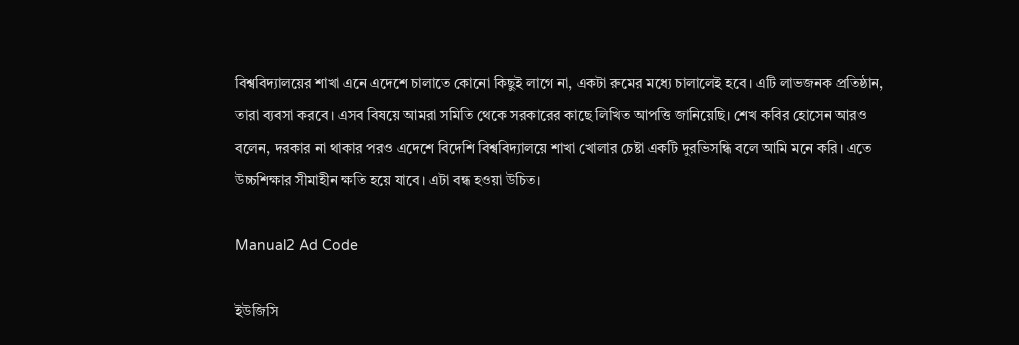বিশ্ববিদ্যালয়ের শাখা এনে এদেশে চালাতে কোনো কিছুই লাগে না, একটা রুমের মধ্যে চালালেই হবে। এটি লাভজনক প্রতিষ্ঠান, তারা ব্যবসা করবে। এসব বিষয়ে আমরা সমিতি থেকে সরকারের কাছে লিখিত আপত্তি জানিয়েছি। শেখ কবির হোসেন আরও বলেন, দরকার না থাকার পরও এদেশে বিদেশি বিশ্ববিদ্যালয়ে শাখা খোলার চেষ্টা একটি দুরভিসন্ধি বলে আমি মনে করি। এতে উচ্চশিক্ষার সীমাহীন ক্ষতি হয়ে যাবে। এটা বন্ধ হওয়া উচিত।

Manual2 Ad Code

ইউজিসি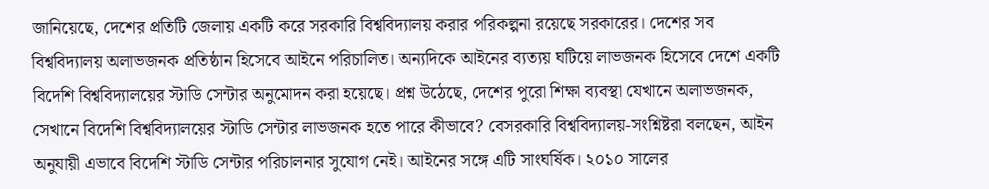জানিয়েছে, দেশের প্রতিটি জেলায় একটি করে সরকারি বিশ্ববিদ্যালয় করার পরিকল্পনা রয়েছে সরকারের। দেশের সব বিশ্ববিদ্যালয় অলাভজনক প্রতিষ্ঠান হিসেবে আইনে পরিচালিত। অন্যদিকে আইনের ব্যত্যয় ঘটিয়ে লাভজনক হিসেবে দেশে একটি বিদেশি বিশ্ববিদ্যালয়ের স্টাডি সেন্টার অনুমোদন করা হয়েছে। প্রশ্ন উঠেছে, দেশের পুরো শিক্ষা ব্যবস্থা যেখানে অলাভজনক, সেখানে বিদেশি বিশ্ববিদ্যালয়ের স্টাডি সেন্টার লাভজনক হতে পারে কীভাবে? বেসরকারি বিশ্ববিদ্যালয়-সংশ্নিষ্টরা বলছেন, আইন অনুযায়ী এভাবে বিদেশি স্টাডি সেন্টার পরিচালনার সুযোগ নেই। আইনের সঙ্গে এটি সাংঘর্ষিক। ২০১০ সালের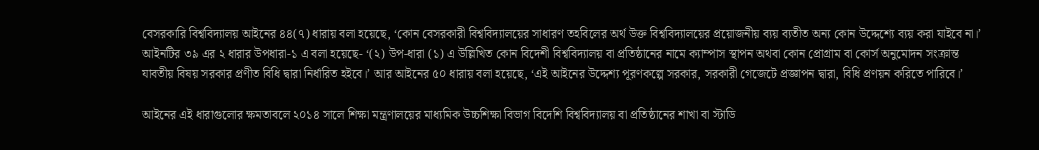বেসরকারি বিশ্ববিদ্যালয় আইনের ৪৪(৭) ধারায় বলা হয়েছে, ‘কোন বেসরকারী বিশ্ববিদ্যালয়ের সাধারণ তহবিলের অর্থ উক্ত বিশ্ববিদ্যালয়ের প্রয়োজনীয় ব্যয় ব্যতীত অন্য কোন উদ্দেশ্যে ব্যয় করা যাইবে না।’ আইনটির ৩৯ এর ২ ধারার উপধারা-১ এ বলা হয়েছে- ‘(২) উপ-ধারা (১) এ উল্লিখিত কোন বিদেশী বিশ্ববিদ্যালয় বা প্রতিষ্ঠানের নামে ক্যাম্পাস স্থাপন অথবা কোন প্রোগ্রাম বা কোর্স অনুমোদন সংক্রান্ত যাবতীয় বিষয় সরকার প্রণীত বিধি দ্বারা নির্ধারিত হইবে।’ আর আইনের ৫০ ধারায় বলা হয়েছে, ‘এই আইনের উদ্দেশ্য পূরণকল্পে সরকার, সরকারী গেজেটে প্রজ্ঞাপন দ্বারা, বিধি প্রণয়ন করিতে পারিবে।’

আইনের এই ধারাগুলোর ক্ষমতাবলে ২০১৪ সালে শিক্ষা মন্ত্রণালয়ের মাধ্যমিক উচ্চশিক্ষা বিভাগ বিদেশি বিশ্ববিদ্যালয় বা প্রতিষ্ঠানের শাখা বা স্টাডি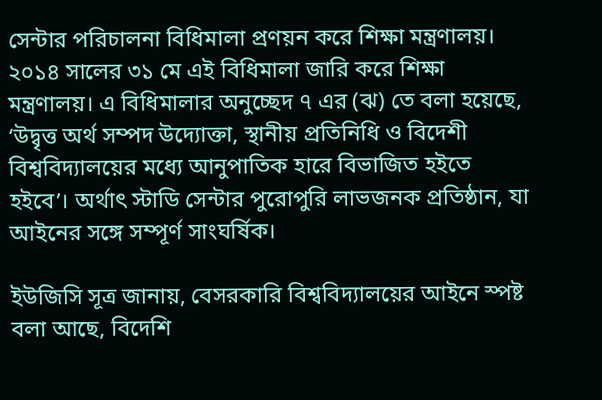সেন্টার পরিচালনা বিধিমালা প্রণয়ন করে শিক্ষা মন্ত্রণালয়। ২০১৪ সালের ৩১ মে এই বিধিমালা জারি করে শিক্ষা মন্ত্রণালয়। এ বিধিমালার অনুচ্ছেদ ৭ এর (ঝ) তে বলা হয়েছে, ‘উদ্বৃত্ত অর্থ সম্পদ উদ্যোক্তা, স্থানীয় প্রতিনিধি ও বিদেশী বিশ্ববিদ্যালয়ের মধ্যে আনুপাতিক হারে বিভাজিত হইতে হইবে’। অর্থাৎ স্টাডি সেন্টার পুরোপুরি লাভজনক প্রতিষ্ঠান, যা আইনের সঙ্গে সম্পূর্ণ সাংঘর্ষিক।

ইউজিসি সূত্র জানায়, বেসরকারি বিশ্ববিদ্যালয়ের আইনে স্পষ্ট বলা আছে, বিদেশি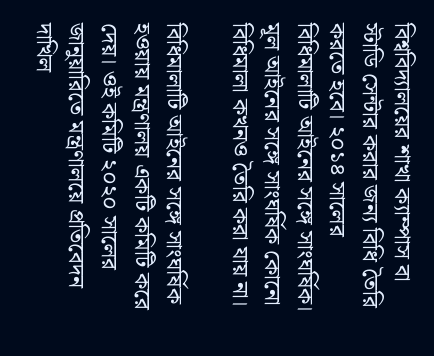বিশ্ববিদ্যালয়ের শাখা ক্যাম্পাস বা স্টাডি সেন্টার করার জন্য বিধি তৈরি করতে হবে। ২০১৪ সালের বিধিমালাটি আইনের সঙ্গে সাংঘর্ষিক। মূল আইনের সঙ্গে সাংঘর্ষিক কোনো বিধিমালা কখনও তৈরি করা যায় না।

বিধিমালাটি আইনের সঙ্গে সাংঘর্ষিক হওয়ায় মন্ত্রণালয় একটি কমিটি করে দেয়। ওই কমিটি ২০২০ সালের জানুয়ারিতে মন্ত্রণালয়ে প্রতিবেদন দাখিল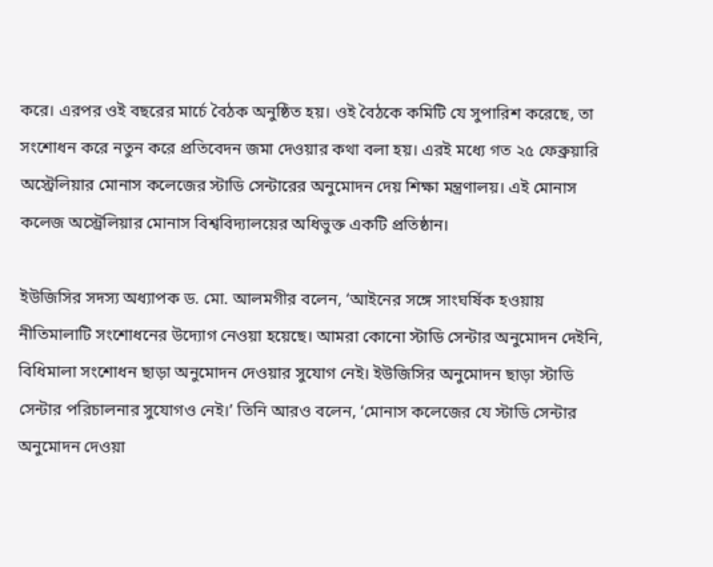করে। এরপর ওই বছরের মার্চে বৈঠক অনুষ্ঠিত হয়। ওই বৈঠকে কমিটি যে সুপারিশ করেছে, তা সংশোধন করে নতুন করে প্রতিবেদন জমা দেওয়ার কথা বলা হয়। এরই মধ্যে গত ২৫ ফেব্রুয়ারি অস্ট্রেলিয়ার মোনাস কলেজের স্টাডি সেন্টারের অনুমোদন দেয় শিক্ষা মন্ত্রণালয়। এই মোনাস কলেজ অস্ট্রেলিয়ার মোনাস বিশ্ববিদ্যালয়ের অধিভুক্ত একটি প্রতিষ্ঠান।

ইউজিসির সদস্য অধ্যাপক ড. মো. আলমগীর বলেন, ‘আইনের সঙ্গে সাংঘর্ষিক হওয়ায় নীতিমালাটি সংশোধনের উদ্যোগ নেওয়া হয়েছে। আমরা কোনো স্টাডি সেন্টার অনুমোদন দেইনি, বিধিমালা সংশোধন ছাড়া অনুমোদন দেওয়ার সুযোগ নেই। ইউজিসির অনুমোদন ছাড়া স্টাডি সেন্টার পরিচালনার সুযোগও নেই।’ তিনি আরও বলেন, ‘মোনাস কলেজের যে স্টাডি সেন্টার অনুমোদন দেওয়া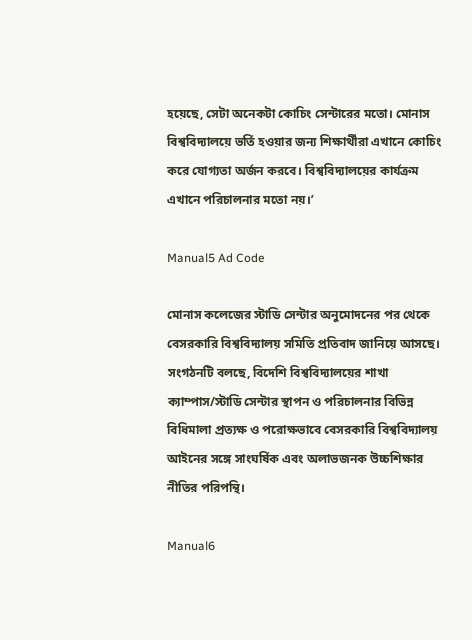হয়েছে, সেটা অনেকটা কোচিং সেন্টারের মতো। মোনাস বিশ্ববিদ্যালয়ে ভর্তি হওয়ার জন্য শিক্ষার্থীরা এখানে কোচিং করে যোগ্যতা অর্জন করবে। বিশ্ববিদ্যালয়ের কার্যক্রম এখানে পরিচালনার মতো নয়।’

Manual5 Ad Code

মোনাস কলেজের স্টাডি সেন্টার অনুমোদনের পর থেকে বেসরকারি বিশ্ববিদ্যালয় সমিতি প্রতিবাদ জানিয়ে আসছে। সংগঠনটি বলছে, বিদেশি বিশ্ববিদ্যালয়ের শাখা ক্যাম্পাস/স্টাডি সেন্টার স্থাপন ও পরিচালনার বিভিন্ন বিধিমালা প্রত্যক্ষ ও পরোক্ষভাবে বেসরকারি বিশ্ববিদ্যালয় আইনের সঙ্গে সাংঘর্ষিক এবং অলাভজনক উচ্চশিক্ষার নীতির পরিপন্থি।

Manual6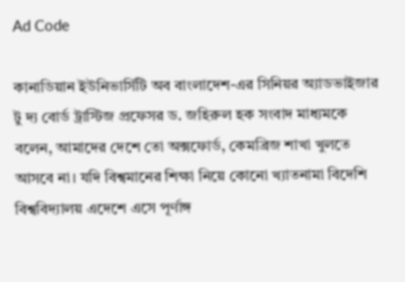Ad Code

কানাডিয়ান ইউনিভার্সিটি অব বাংলাদেশ-এর সিনিয়র অ্যাডভাইজার টু দ্য বোর্ড ট্রাস্টিজ প্রফেসর ড. জহিরুল হক সংবাদ মাধ্যমকে বলেন, আমাদের দেশে তো অক্সফোর্ড, কেমব্রিজ শাখা খুলতে আসবে না। যদি বিশ্বমানের শিক্ষা নিয়ে কোনো খ্যাতনামা বিদেশি বিশ্ববিদ্যালয় এদেশে এসে পূর্ণাঙ্গ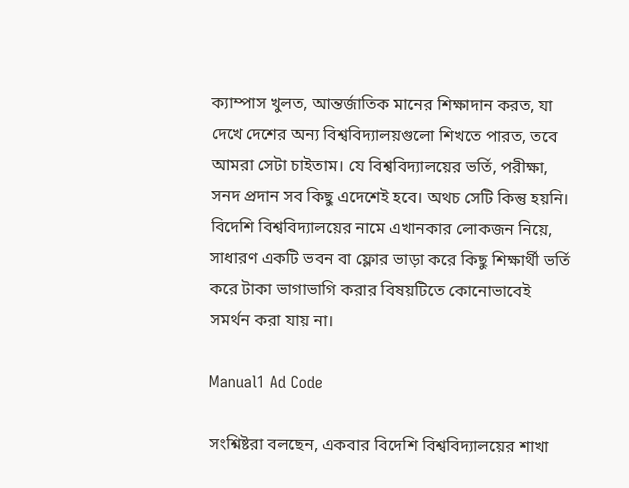ক্যাম্পাস খুলত, আন্তর্জাতিক মানের শিক্ষাদান করত, যা দেখে দেশের অন্য বিশ্ববিদ্যালয়গুলো শিখতে পারত, তবে আমরা সেটা চাইতাম। যে বিশ্ববিদ্যালয়ের ভর্তি, পরীক্ষা, সনদ প্রদান সব কিছু এদেশেই হবে। অথচ সেটি কিন্তু হয়নি। বিদেশি বিশ্ববিদ্যালয়ের নামে এখানকার লোকজন নিয়ে, সাধারণ একটি ভবন বা ফ্লোর ভাড়া করে কিছু শিক্ষার্থী ভর্তি করে টাকা ভাগাভাগি করার বিষয়টিতে কোনোভাবেই সমর্থন করা যায় না।

Manual1 Ad Code

সংশ্নিষ্টরা বলছেন, একবার বিদেশি বিশ্ববিদ্যালয়ের শাখা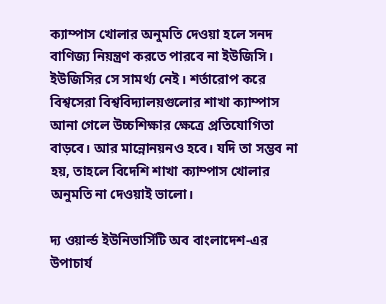ক্যাম্পাস খোলার অনুমতি দেওয়া হলে সনদ বাণিজ্য নিয়ন্ত্রণ করতে পারবে না ইউজিসি। ইউজিসির সে সামর্থ্য নেই। শর্তারোপ করে বিশ্বসেরা বিশ্ববিদ্যালয়গুলোর শাখা ক্যাম্পাস আনা গেলে উচ্চশিক্ষার ক্ষেত্রে প্রতিযোগিতা বাড়বে। আর মান্নোনয়নও হবে। যদি তা সম্ভব না হয়, তাহলে বিদেশি শাখা ক্যাম্পাস খোলার অনুমতি না দেওয়াই ভালো।

দ্য ওয়ার্ল্ড ইউনিভার্সিটি অব বাংলাদেশ-এর উপাচার্য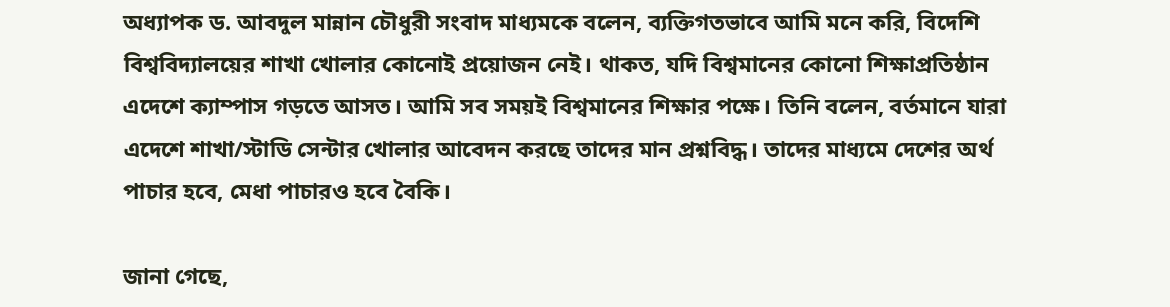অধ্যাপক ড. আবদুল মান্নান চৌধুরী সংবাদ মাধ্যমকে বলেন, ব্যক্তিগতভাবে আমি মনে করি, বিদেশি বিশ্ববিদ্যালয়ের শাখা খোলার কোনোই প্রয়োজন নেই। থাকত, যদি বিশ্বমানের কোনো শিক্ষাপ্রতিষ্ঠান এদেশে ক্যাম্পাস গড়তে আসত। আমি সব সময়ই বিশ্বমানের শিক্ষার পক্ষে। তিনি বলেন, বর্তমানে যারা এদেশে শাখা/স্টাডি সেন্টার খোলার আবেদন করছে তাদের মান প্রশ্নবিদ্ধ। তাদের মাধ্যমে দেশের অর্থ পাচার হবে, মেধা পাচারও হবে বৈকি।

জানা গেছে,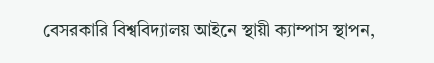বেসরকারি বিশ্ববিদ্যালয় আইনে স্থায়ী ক্যাম্পাস স্থাপন,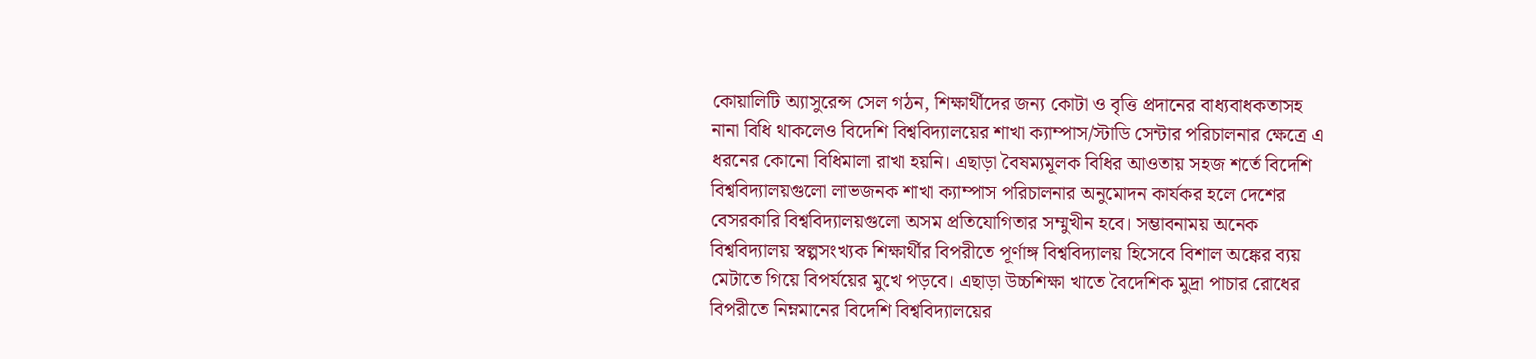কোয়ালিটি অ্যাসুরেন্স সেল গঠন, শিক্ষার্থীদের জন্য কোটা ও বৃত্তি প্রদানের বাধ্যবাধকতাসহ নানা বিধি থাকলেও বিদেশি বিশ্ববিদ্যালয়ের শাখা ক্যাম্পাস/স্টাডি সেন্টার পরিচালনার ক্ষেত্রে এ ধরনের কোনো বিধিমালা রাখা হয়নি। এছাড়া বৈষম্যমূলক বিধির আওতায় সহজ শর্তে বিদেশি বিশ্ববিদ্যালয়গুলো লাভজনক শাখা ক্যাম্পাস পরিচালনার অনুমোদন কার্যকর হলে দেশের বেসরকারি বিশ্ববিদ্যালয়গুলো অসম প্রতিযোগিতার সম্মুখীন হবে। সম্ভাবনাময় অনেক বিশ্ববিদ্যালয় স্বল্পসংখ্যক শিক্ষার্থীর বিপরীতে পূর্ণাঙ্গ বিশ্ববিদ্যালয় হিসেবে বিশাল অঙ্কের ব্যয় মেটাতে গিয়ে বিপর্যয়ের মুখে পড়বে। এছাড়া উচ্চশিক্ষা খাতে বৈদেশিক মুদ্রা পাচার রোধের বিপরীতে নিম্নমানের বিদেশি বিশ্ববিদ্যালয়ের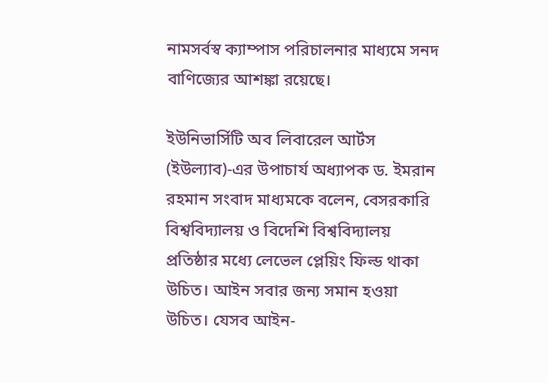নামসর্বস্ব ক্যাম্পাস পরিচালনার মাধ্যমে সনদ বাণিজ্যের আশঙ্কা রয়েছে।

ইউনিভার্সিটি অব লিবারেল আর্টস (ইউল্যাব)-এর উপাচার্য অধ্যাপক ড. ইমরান রহমান সংবাদ মাধ্যমকে বলেন, বেসরকারি বিশ্ববিদ্যালয় ও বিদেশি বিশ্ববিদ্যালয় প্রতিষ্ঠার মধ্যে লেভেল প্লেয়িং ফিল্ড থাকা উচিত। আইন সবার জন্য সমান হওয়া উচিত। যেসব আইন-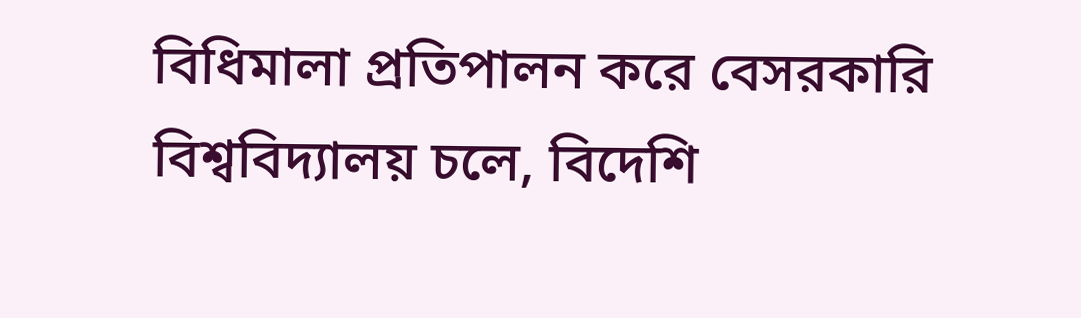বিধিমালা প্রতিপালন করে বেসরকারি বিশ্ববিদ্যালয় চলে, বিদেশি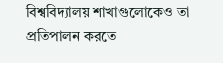বিশ্ববিদ্যালয় শাখাগুলোকেও তা প্রতিপালন করতে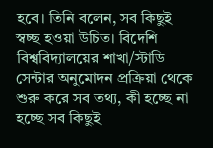হবে। তিনি বলেন, সব কিছুই স্বচ্ছ হওয়া উচিত। বিদেশি বিশ্ববিদ্যালয়ের শাখা/স্টাডি সেন্টার অনুমোদন প্রক্রিয়া থেকে শুরু করে সব তথ্য, কী হচ্ছে না হচ্ছে সব কিছুই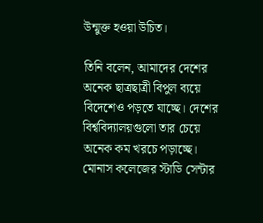উন্মুক্ত হওয়া উচিত।

তিনি বলেন, আমাদের দেশের অনেক ছাত্রছাত্রী বিপুল ব্যয়ে বিদেশেও পড়তে যাচ্ছে। দেশের বিশ্ববিদ্যালয়গুলো তার চেয়ে অনেক কম খরচে পড়াচ্ছে। মোনাস কলেজের স্টাডি সেন্টার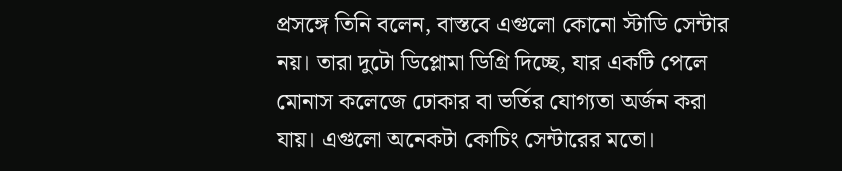প্রসঙ্গে তিনি বলেন, বাস্তবে এগুলো কোনো স্টাডি সেন্টার নয়। তারা দুটো ডিপ্লোমা ডিগ্রি দিচ্ছে, যার একটি পেলে মোনাস কলেজে ঢোকার বা ভর্তির যোগ্যতা অর্জন করা যায়। এগুলো অনেকটা কোচিং সেন্টারের মতো।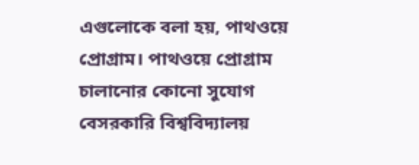এগুলোকে বলা হয়, পাথওয়ে প্রোগ্রাম। পাথওয়ে প্রোগ্রাম চালানোর কোনো সুযোগ বেসরকারি বিশ্ববিদ্যালয়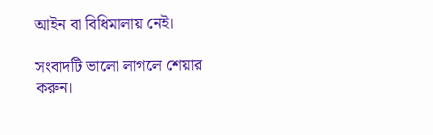আইন বা বিধিমালায় নেই।

সংবাদটি ভালো লাগলে শেয়ার করুন।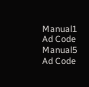Manual1 Ad Code
Manual5 Ad Code